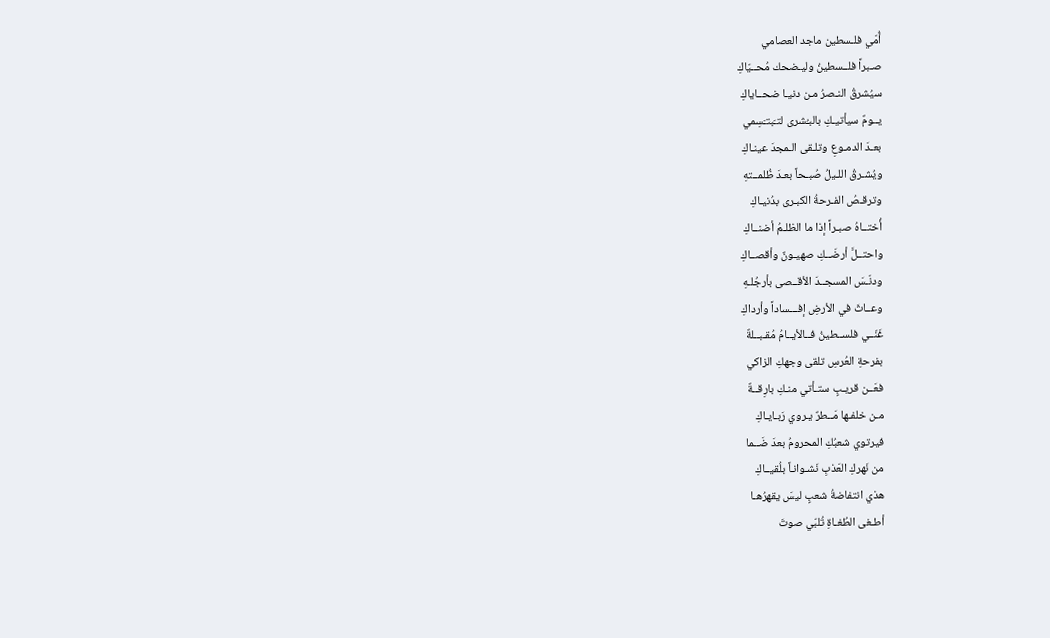أُمّي فلـسطين ماجد العصامي
صـبراً فلــسطينُ وليـضحك مُحــيّاكِ
سيُشرقُ النـصرُ مـن دنيـا ضحــاياكِ
يــومٌ سيأتيـكِ بالبـُشرى لتـَبتـَسِمي
بعـدَ الدمـوعِ وتلـقى الـمجدَ عينـاكِ
ويُشـرقُ اللـيلُ صُبـحاً بعـدَ ظُلمــتهِ
وترقـصُ الفـرحةُ الكبـرى بدُنيـاكِ
أُختــاهُ صبـراً إذا ما الظلـمُ أضنــاكِ
واحتــلَّ أرضَــكِ صهيـونٌ وأقصــاكِ
ودنّـسَ المسجــدَ الأقــصى بأرجُلـهِ
وعــاثَ في الأرضِ إفـــساداً وأرداكِ
غَنّــي فلســطينُ فــالأيــامُ مُقـبــلةٌ
بفرحةِ العُرسِ تلقى وجهكِ الزاكي
فعَــن قريـبٍ ستـأتي منـكِ بارِقــةٌ
مـن خلفـها مَــطرٌ يـروي رَبـايـاكِ
فيرتوي شعبُكِ المحرومُ بعدَ ضَــما
من نَهركِ العَذبِ نَشـوانـاً بلُقيــاكِ
هذي انتفاضةُ شعبٍ ليسَ يقهرُهـا
أطـغى الطُغـاةِ تُلبّي صوتَ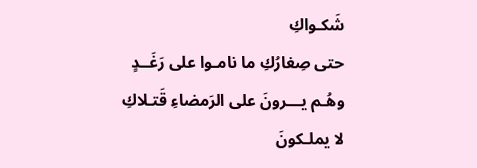شَكـواكِ
حتى صِغارُكِ ما نامـوا على رَغَــدٍ
وهُـم يـــرونَ على الرَمضاءِ قَتـلاكِ
لا يملـكونَ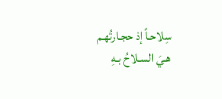سِلاحـاً إذ حجـارتُهـم
هـيَ السـلاحُ بـهِ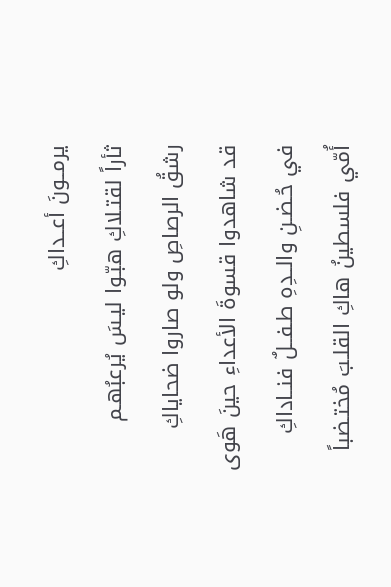يرمــونَ أعــداكِ
ثأراً لقتـلاكِ هبّـوا ليـسَ يُرعبُهـم
رشقُ الرصاصِ ولو صاروا ضحاياكِ
قد شاهدوا قسوةَ الأعداءِ حينَ هَوى
في حُـضـنِ والــدِهِ طـفــلٌ فنــاداكِ
أُمّي فلسطينُ هاكِ القلـبَ مُختـضباً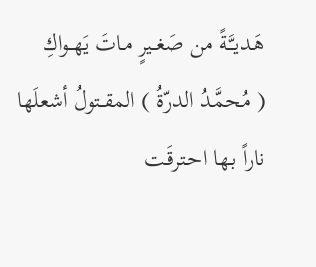هَـديـَّـةً من صَغــيرٍ مـاتَ يَهــواكِ
( مُحمَّـدُ الدرّةُ ) المقــتولُ أشعلَها
ناراً بـها احـترقَـت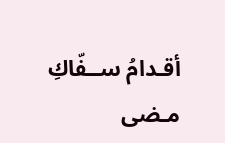أقـدامُ ســفّاكِ
مـضى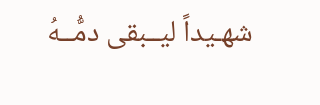شهـيداً ليــبقى دمُّــهُ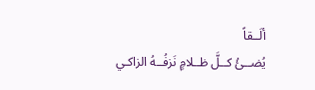ألَــقاً
يُضــئُ كــلَّ ظــلامٍ نَزفُــهُ الزاكـي